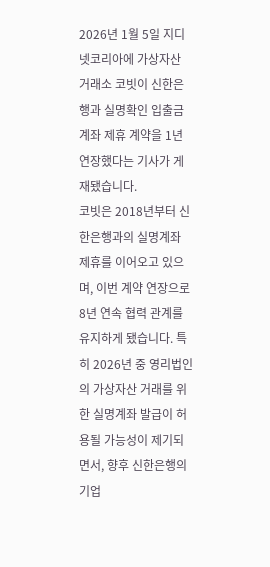2026년 1월 5일 지디넷코리아에 가상자산 거래소 코빗이 신한은행과 실명확인 입출금계좌 제휴 계약을 1년 연장했다는 기사가 게재됐습니다.
코빗은 2018년부터 신한은행과의 실명계좌 제휴를 이어오고 있으며, 이번 계약 연장으로 8년 연속 협력 관계를 유지하게 됐습니다. 특히 2026년 중 영리법인의 가상자산 거래를 위한 실명계좌 발급이 허용될 가능성이 제기되면서, 향후 신한은행의 기업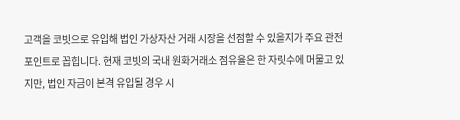고객을 코빗으로 유입해 법인 가상자산 거래 시장을 선점할 수 있을지가 주요 관전 포인트로 꼽힙니다. 현재 코빗의 국내 원화거래소 점유율은 한 자릿수에 머물고 있지만, 법인 자금이 본격 유입될 경우 시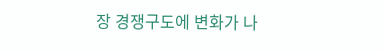장 경쟁구도에 변화가 나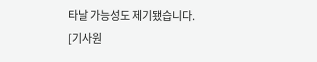타날 가능성도 제기됐습니다.
[기사원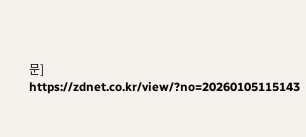문] https://zdnet.co.kr/view/?no=20260105115143